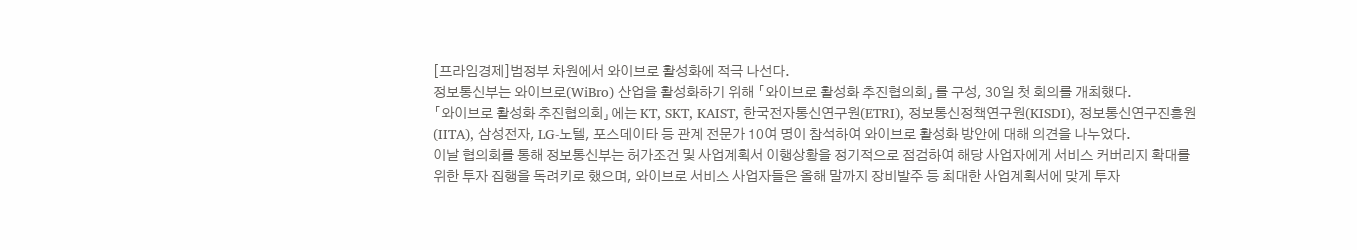[프라임경제]범정부 차원에서 와이브로 활성화에 적극 나선다.
정보통신부는 와이브로(WiBro) 산업을 활성화하기 위해 「와이브로 활성화 추진협의회」를 구성, 30일 첫 회의를 개최했다.
「와이브로 활성화 추진협의회」에는 KT, SKT, KAIST, 한국전자통신연구원(ETRI), 정보통신정책연구원(KISDI), 정보통신연구진흥원(IITA), 삼성전자, LG-노텔, 포스데이타 등 관계 전문가 10여 명이 참석하여 와이브로 활성화 방안에 대해 의견을 나누었다.
이날 협의회를 통해 정보통신부는 허가조건 및 사업계획서 이행상황을 정기적으로 점검하여 해당 사업자에게 서비스 커버리지 확대를 위한 투자 집행을 독려키로 했으며, 와이브로 서비스 사업자들은 올해 말까지 장비발주 등 최대한 사업계획서에 맞게 투자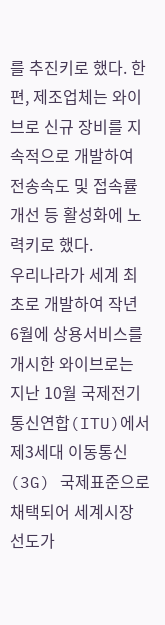를 추진키로 했다. 한편, 제조업체는 와이브로 신규 장비를 지속적으로 개발하여 전송속도 및 접속률 개선 등 활성화에 노력키로 했다.
우리나라가 세계 최초로 개발하여 작년 6월에 상용서비스를 개시한 와이브로는 지난 10월 국제전기통신연합(ITU)에서 제3세대 이동통신(3G) 국제표준으로 채택되어 세계시장 선도가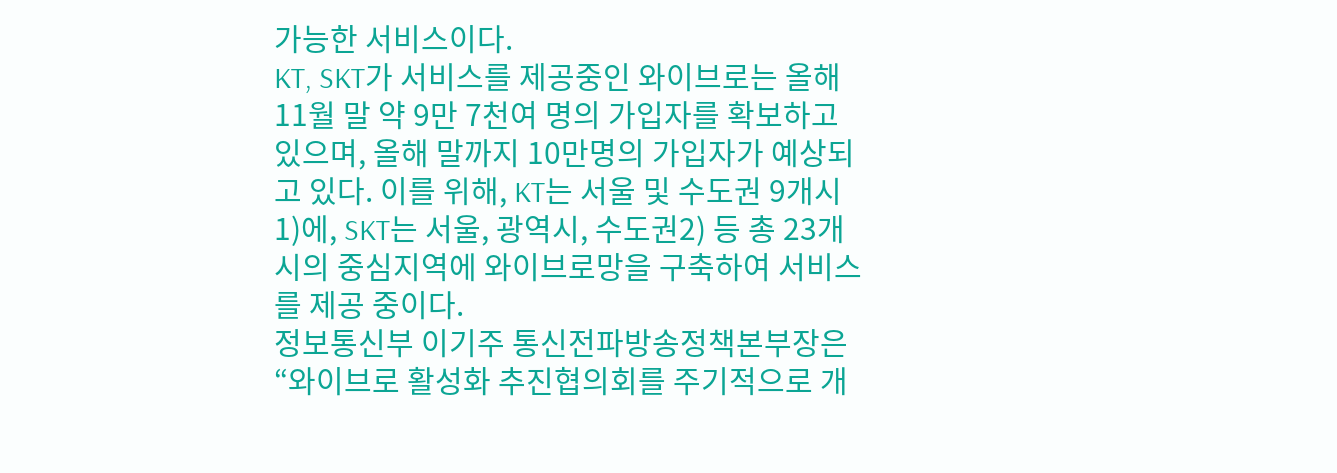가능한 서비스이다.
KT, SKT가 서비스를 제공중인 와이브로는 올해 11월 말 약 9만 7천여 명의 가입자를 확보하고 있으며, 올해 말까지 10만명의 가입자가 예상되고 있다. 이를 위해, KT는 서울 및 수도권 9개시1)에, SKT는 서울, 광역시, 수도권2) 등 총 23개시의 중심지역에 와이브로망을 구축하여 서비스를 제공 중이다.
정보통신부 이기주 통신전파방송정책본부장은 “와이브로 활성화 추진협의회를 주기적으로 개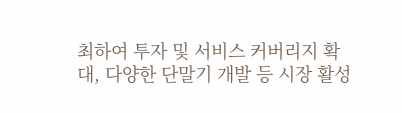최하여 투자 및 서비스 커버리지 확대, 다양한 단말기 개발 등 시장 활성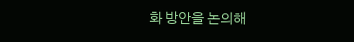화 방안을 논의해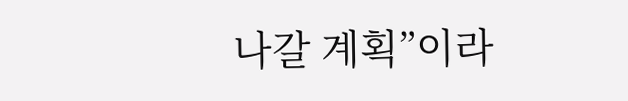나갈 계획”이라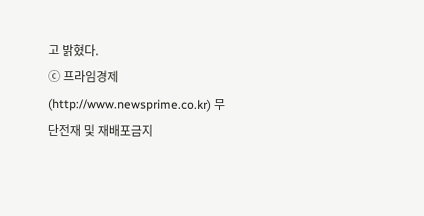고 밝혔다.
ⓒ 프라임경제(http://www.newsprime.co.kr) 무단전재 및 재배포금지